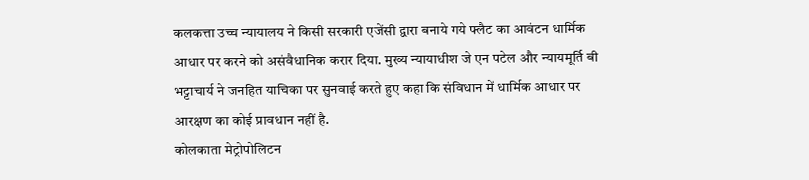कलकत्ता उच्च न्यायालय ने किसी सरकारी एजेंसी द्वारा बनाये गये फ्लैट का आवंटन धार्मिक आधार पर करने को असंवैधानिक करार दिया. मुख्य न्यायाधीश जे एन पटेल और न्यायमूर्ति बी भट्टाचार्य ने जनहित याचिका पर सुनवाई करते हुए कहा कि संविधान में धार्मिक आधार पर आरक्षण का कोई प्रावधान नहीं है.
कोलकाता मेट्रोपोलिटन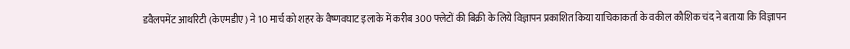डवैलपमेंट आथरिटी (केएमडीए) ने 10 मार्च को शहर के वैष्णवघाट इलाके में करीब 300 फ्लेटों की बिक्री के लिये विज्ञापन प्रकाशित किया याचिकाकर्ता के वकील कौशिक चंद ने बताया कि विज्ञापन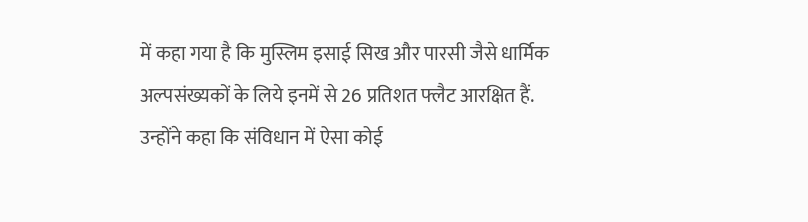में कहा गया है कि मुस्लिम इसाई सिख और पारसी जैसे धार्मिक अल्पसंख्यकों के लिये इनमें से 26 प्रतिशत फ्लैट आरक्षित हैं.
उन्होंने कहा कि संविधान में ऐसा कोई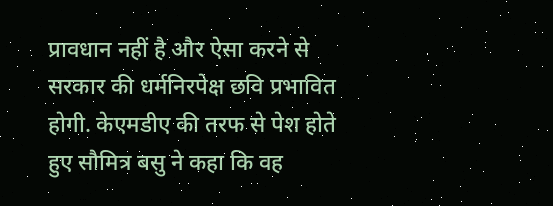प्रावधान नहीं है और ऐसा करने से सरकार की धर्मनिरपेक्ष छवि प्रभावित होगी. केएमडीए की तरफ से पेश होते हुए सौमित्र बसु ने कहा कि वह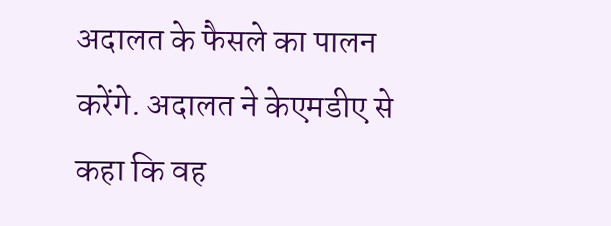अदालत के फैसले का पालन करेंगे. अदालत ने केएमडीए से कहा कि वह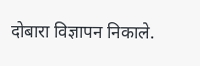दोबारा विज्ञापन निकाले.